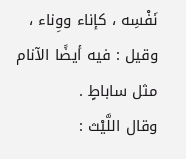نَفْسِه ، كإناء ووِناء ، وقيل : فيه أيضًا الآنام مثل ساباطٍ .
وقال اللَّيْث :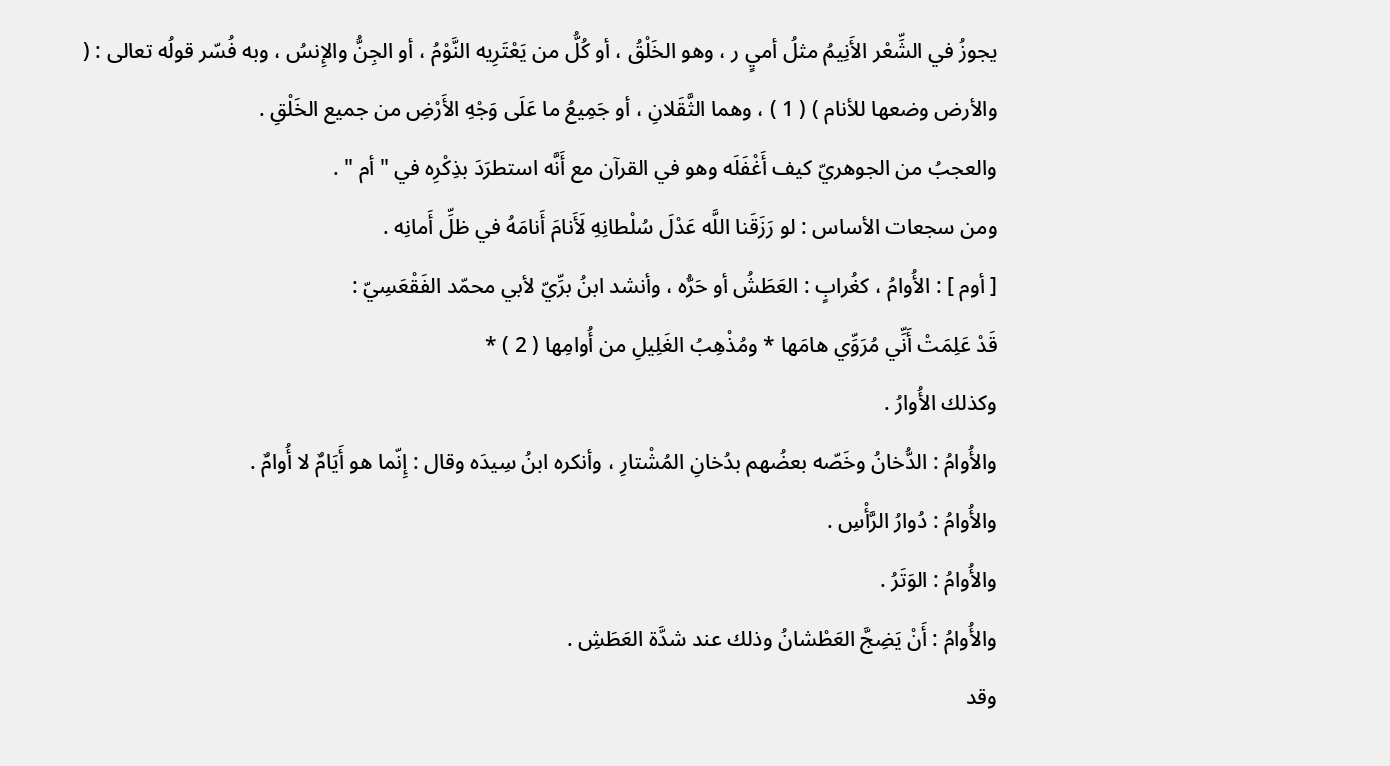يجوزُ في الشِّعْر الأَنِيمُ مثلُ أميٍ ر ، وهو الخَلْقُ ، أو كُلُّ من يَعْتَرِيه النَّوْمُ ، أو الجِنُّ والإِنسُ ، وبه فُسّر قولُه تعالى : ( والأرض وضعها للأنام ) ( 1 ) ، وهما الثَّقَلانِ ، أو جَمِيعُ ما عَلَى وَجْهِ الأَرْضِ من جميع الخَلْقِ .
والعجبُ من الجوهريّ كيف أَغْفَلَه وهو في القرآن مع أَنَّه استطرَدَ بذِكْرِه في " أم " .
ومن سجعات الأساس : لو رَزَقَنا اللَّه عَدْلَ سُلْطانِهِ لَأَنامَ أَنامَهُ في ظلِّ أَمانِه .
[ أوم ] : الأُوامُ ، كغُرابٍ : العَطَشُ أو حَرُّه ، وأنشد ابنُ برِّيّ لأبي محمّد الفَقْعَسِيّ :
قَدْ عَلِمَتْ أَنِّي مُرَوِّي هامَها * ومُذْهِبُ الغَلِيلِ من أُوامِها ( 2 ) *
وكذلك الأُوارُ .
والأُوامُ : الدُّخانُ وخَصّه بعضُهم بدُخانِ المُشْتارِ ، وأنكره ابنُ سِيدَه وقال : إِنّما هو أَيَامٌ لا أُوامٌ .
والأُوامُ : دُوارُ الرَّأْسِ .
والأُوامُ : الوَتَرُ .
والأُوامُ : أَنْ يَضِجَّ العَطْشانُ وذلك عند شدَّة العَطَشِ .
وقد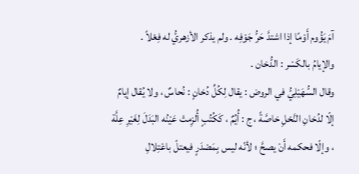آمَ يَؤُوم أَوْمًا إذا اشتدَّ حَرُّ جَوْفِه . ولم يذكر الأزهريُّ له فِعْلاً .
والإيامُ بالكَسْر : الدُّخان .
وقال السُّهَيْلِيُّ في الروض : يقال لِكُلِّ دُخانٍ : نُحاسٌ ، ولا يُقال إيامٌ إلّا لدُخانِ النَّحْلِ خاصَّةً ، ج : أُيُمٌ ، كَكُتُبٍ أُلزِمتْ عَيْنُه البَدَلَ لِغَيْرِ عِلَّة ، وإلّا فحكمه أَنْ يصحَّ ؛ لأنّه ليس بِمَصْدَرٍ فيعتلّ باعْتِلالِ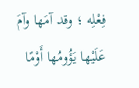فِعْلِه ؛ وقد آمَها وآمَ عَلَيْها يَؤُومُها أَوْمًا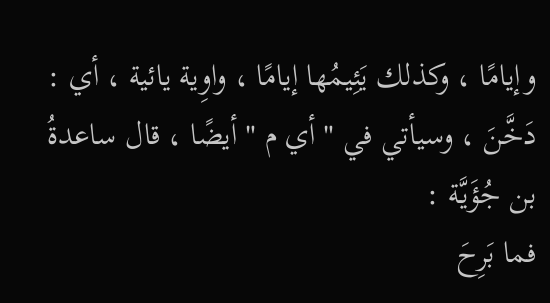وإيامًا ، وكذلك يَئِيمُها إيامًا ، واوِية يائية ، أي : دَخَّنَ ، وسيأتي في " أي م " أيضًا ، قال ساعدةُ بن جُؤَيَّة :
فما بَرِحَ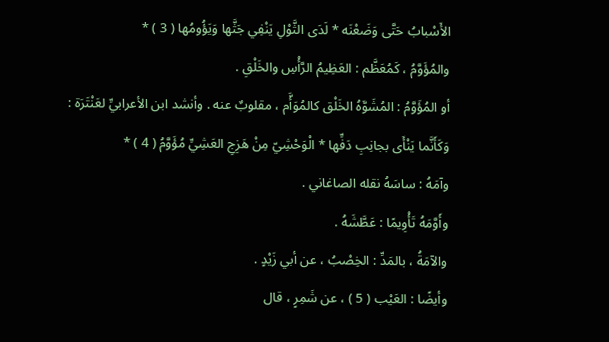الأَسْبابُ حَتَّى وَضَعْنَه * لَدَى الثَّوْلِ يَنْفِي جَثَّها وَيَؤُومُها ( 3 ) *
والمُؤَوَّمُ ، كَمُعَظَّم : العَظِيمُ الرَّأْسِ والخَلْقِ .
أو المُؤَوَّمُ : المُشَوَّهُ الخَلْق كالمُوَأَّم ، مقلوبٌ عنه . وأنشد ابن الأعرابيِّ لعَنْتَرَة :
وَكَأَنَّما يَنْأَى بجانِبِ دَفِّها * الْوَحْشِيّ مِنْ هَزِجِ العَشِيِّ مُؤَوَّمُ ( 4 ) *
وآمَهُ : ساسَهُ نقله الصاغاني .
وأَوَّمَهُ تَأْوِيمًا : عَطَّشَهُ .
والآمَةُ ، بالمَدِّ : الخِصْبُ ، عن أبي زَيْدٍ .
وأيضًا : العَيْب ( 5 ) ، عن شَمِرٍ ، قال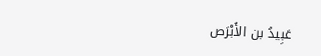عَبِيدُ بن الأَبْرَص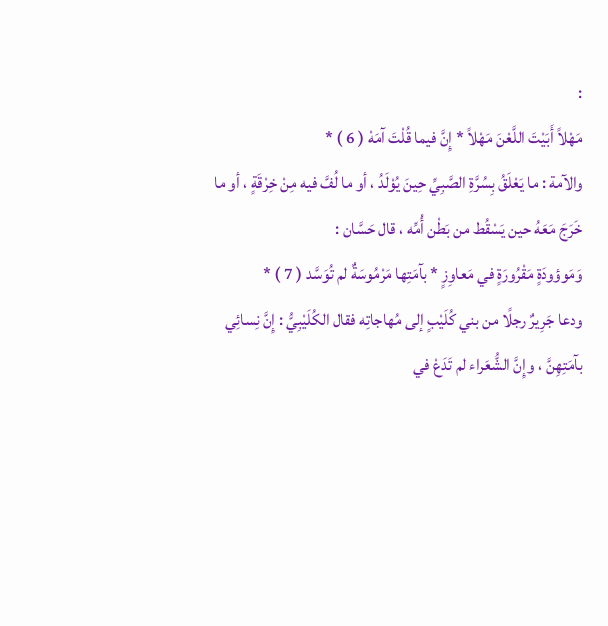:
مَهْلاً أَبَيْتَ اللَّعْنَ مَهْلاً * إِنَّ فيما قُلْتَ آمَهْ ( 6 ) *
والآمة : ما يَعْلَقُ بِسُرَّةِ الصَّبِيِّ حِينَ يُوْلَدُ ، أو ما لُفَّ فيه مِنْ خِرْقَةٍ ، أو ما خَرَجَ مَعَهُ حين يَسْقُط من بَطْن أُمِّه ، قال حَسَّان :
وَمَوؤودَةٍ مَقْرُورَةٍ في مَعاوِزٍ * بآمَتِها مَرْمُوسَةٌ لم تُوَسَّد ( 7 ) *
ودعا جَرِيرٌ رجلًا من بني كُلَيْبٍ إلى مُهاجاتِه فقال الكُلَيْبِيُّ : إِنَّ نِسائِي بآمَتِهِنَّ ، وإِنَّ الشُّعَراء لم تَدَعْ في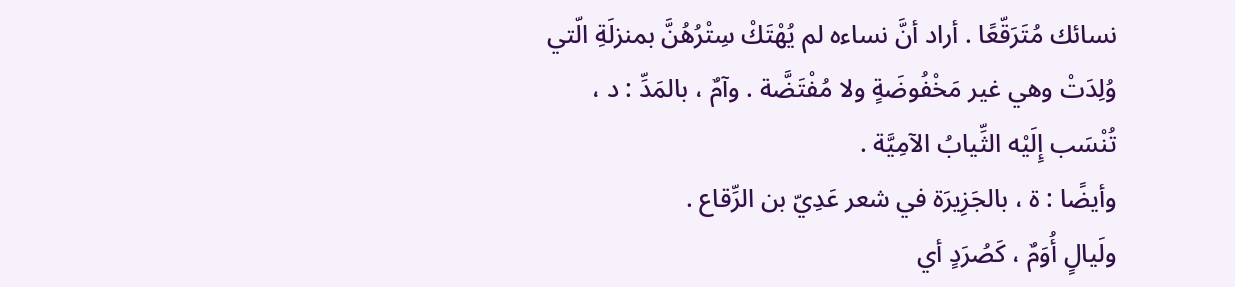نسائك مُتَرَقّعًا . أراد أنَّ نساءه لم يُهْتَكْ سِتْرُهُنَّ بمنزلَةِ الّتي وُلِدَتْ وهي غير مَخْفُوضَةٍ ولا مُفْتَضَّة . وآمٌ ، بالمَدِّ : د ، تُنْسَب إِلَيْه الثِّيابُ الآمِيَّة .
وأيضًا : ة ، بالجَزِيرَة في شعر عَدِيّ بن الرِّقاع .
ولَيالٍ أُوَمٌ ، كَصُرَدٍ أي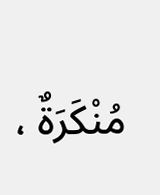مُنْكَرَةٌ ،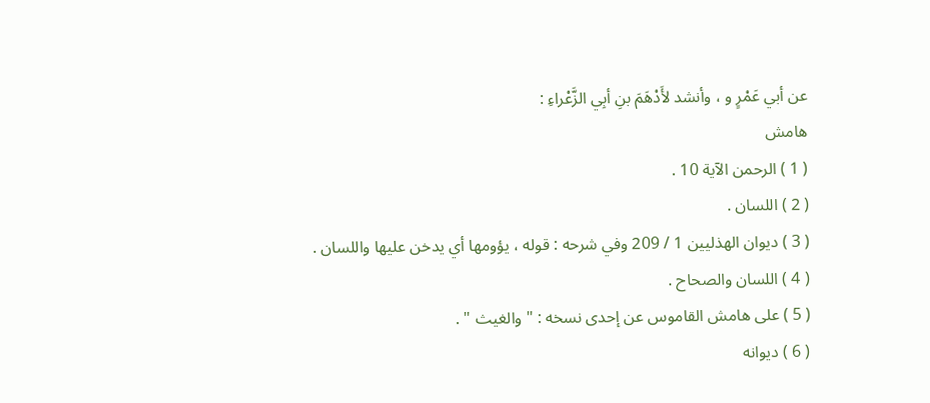عن أبي عَمْرٍ و ، وأنشد لأَدْهَمَ بنِ أبِي الزَّعْراءِ :
هامش
( 1 ) الرحمن الآية 10 .
( 2 ) اللسان .
( 3 ) ديوان الهذليين 1 / 209 وفي شرحه : قوله ، يؤومها أي يدخن عليها واللسان .
( 4 ) اللسان والصحاح .
( 5 ) على هامش القاموس عن إحدى نسخه : " والغيث " .
( 6 ) ديوانه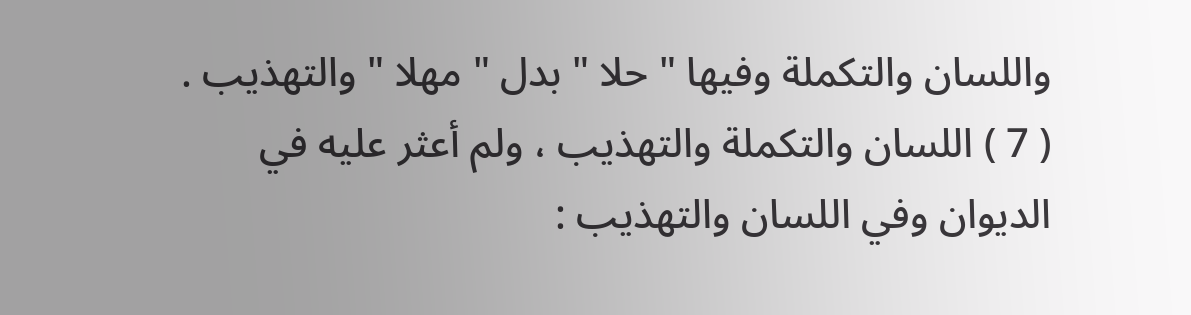واللسان والتكملة وفيها " حلا " بدل " مهلا " والتهذيب .
( 7 ) اللسان والتكملة والتهذيب ، ولم أعثر عليه في الديوان وفي اللسان والتهذيب :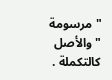" مرسومة " والأصل كالتكملة .